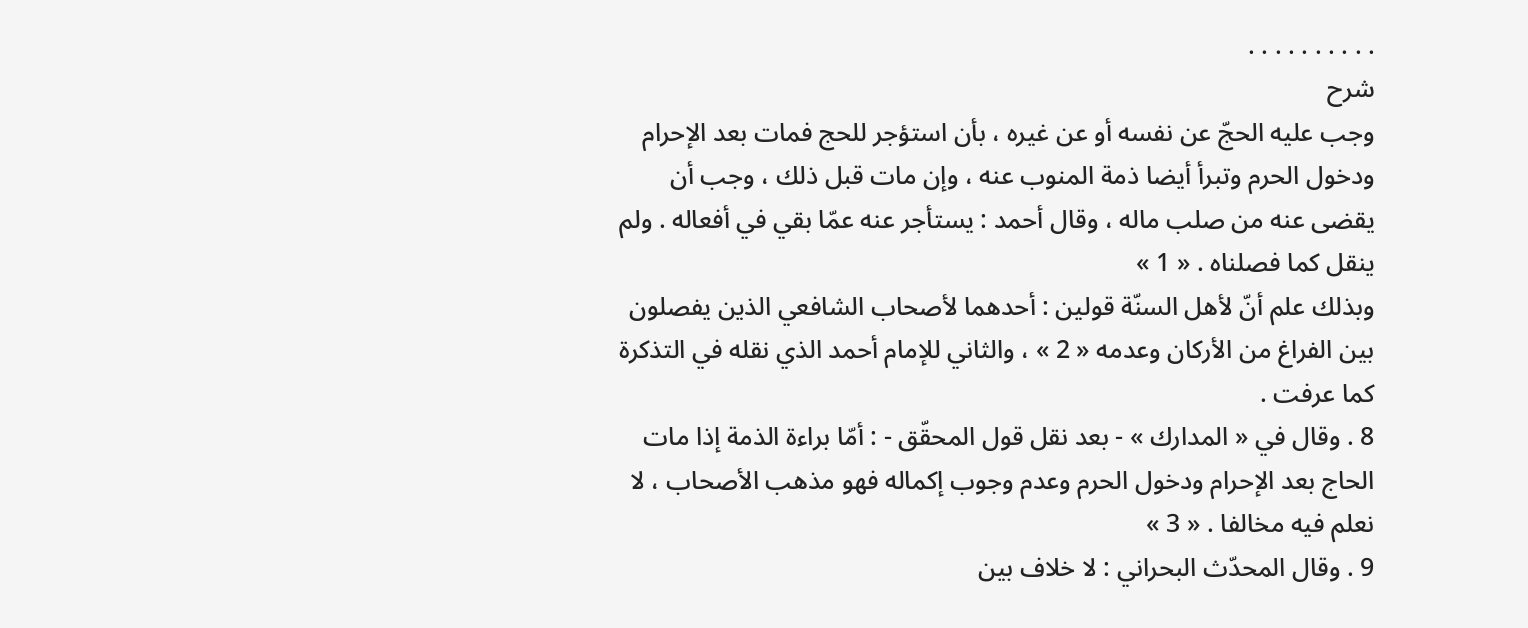. . . . . . . . . .
شرح
وجب عليه الحجّ عن نفسه أو عن غيره ، بأن استؤجر للحج فمات بعد الإحرام ودخول الحرم وتبرأ أيضا ذمة المنوب عنه ، وإن مات قبل ذلك ، وجب أن يقضى عنه من صلب ماله ، وقال أحمد : يستأجر عنه عمّا بقي في أفعاله . ولم ينقل كما فصلناه . « 1 »
وبذلك علم أنّ لأهل السنّة قولين : أحدهما لأصحاب الشافعي الذين يفصلون بين الفراغ من الأركان وعدمه « 2 » ، والثاني للإمام أحمد الذي نقله في التذكرة كما عرفت .
8 . وقال في « المدارك » - بعد نقل قول المحقّق - : أمّا براءة الذمة إذا مات الحاج بعد الإحرام ودخول الحرم وعدم وجوب إكماله فهو مذهب الأصحاب ، لا نعلم فيه مخالفا . « 3 »
9 . وقال المحدّث البحراني : لا خلاف بين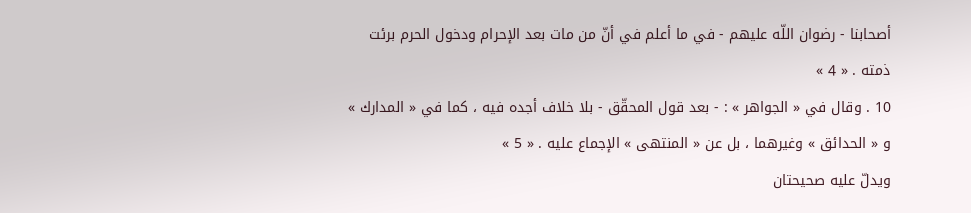أصحابنا - رضوان اللّه عليهم - في ما أعلم في أنّ من مات بعد الإحرام ودخول الحرم برئت ذمته . « 4 »
10 . وقال في « الجواهر » : - بعد قول المحقّق - بلا خلاف أجده فيه ، كما في « المدارك » و « الحدائق » وغيرهما ، بل عن « المنتهى » الإجماع عليه . « 5 »
ويدلّ عليه صحيحتان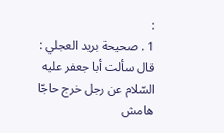:
1 . صحيحة بريد العجلي : قال سألت أبا جعفر عليه السّلام عن رجل خرج حاجّا
هامش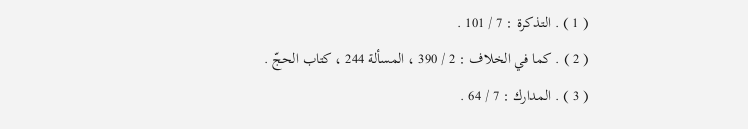( 1 ) . التذكرة : 7 / 101 .
( 2 ) . كما في الخلاف : 2 / 390 ، المسألة 244 ، كتاب الحجّ .
( 3 ) . المدارك : 7 / 64 .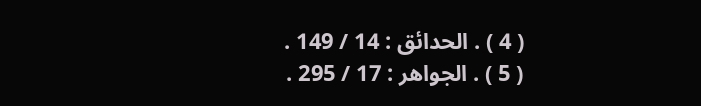( 4 ) . الحدائق : 14 / 149 .
( 5 ) . الجواهر : 17 / 295 .